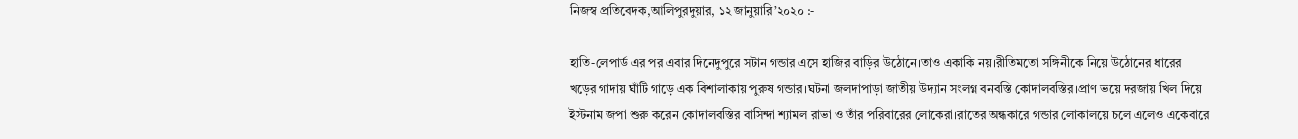নিজস্ব প্রতিবেদক,আলিপুরদুয়ার, ১২ জানুয়ারি’২০২০ :-

হাতি-লেপার্ড এর পর এবার দিনেদুপুরে সটান গন্ডার এসে হাজির বাড়ির উঠোনে।তাও একাকি নয়।রীতিমতো সঙ্গিনীকে নিয়ে উঠোনের ধারের খড়ের গাদায় ঘাঁটি গাড়ে এক বিশালাকায় পুরুষ গন্ডার।ঘটনা জলদাপাড়া জাতীয় উদ্যান সংলগ্ন বনবস্তি কোদালবস্তির।প্রাণ ভয়ে দরজায় খিল দিয়ে ইস্টনাম জপা শুরু করেন কোদালবস্তির বাসিন্দা শ্যামল রাভা ও তাঁর পরিবারের লোকেরা।রাতের অন্ধকারে গন্ডার লোকালয়ে চলে এলেও একেবারে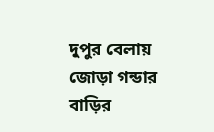দুপুর বেলায় জোড়া গন্ডার বাড়ির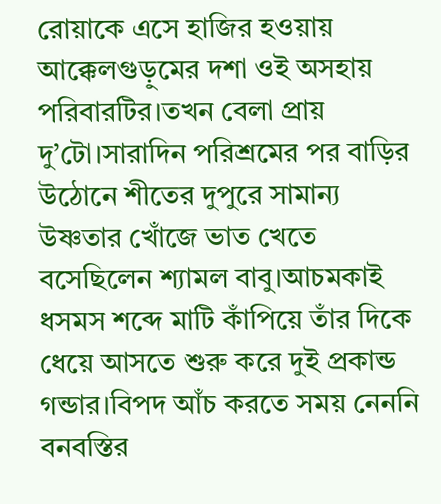রোয়াকে এসে হাজির হওয়ায় আক্কেলগুড়ুমের দশা ওই অসহায় পরিবারটির।তখন বেলা প্রায় দু’টো।সারাদিন পরিশ্রমের পর বাড়ির উঠোনে শীতের দুপুরে সামান্য উষ্ণতার খোঁজে ভাত খেতে বসেছিলেন শ্যামল বাবু।আচমকাই ধসমস শব্দে মাটি কাঁপিয়ে তাঁর দিকে ধেয়ে আসতে শুরু করে দুই প্রকান্ড গন্ডার।বিপদ আঁচ করতে সময় নেননি বনবস্তির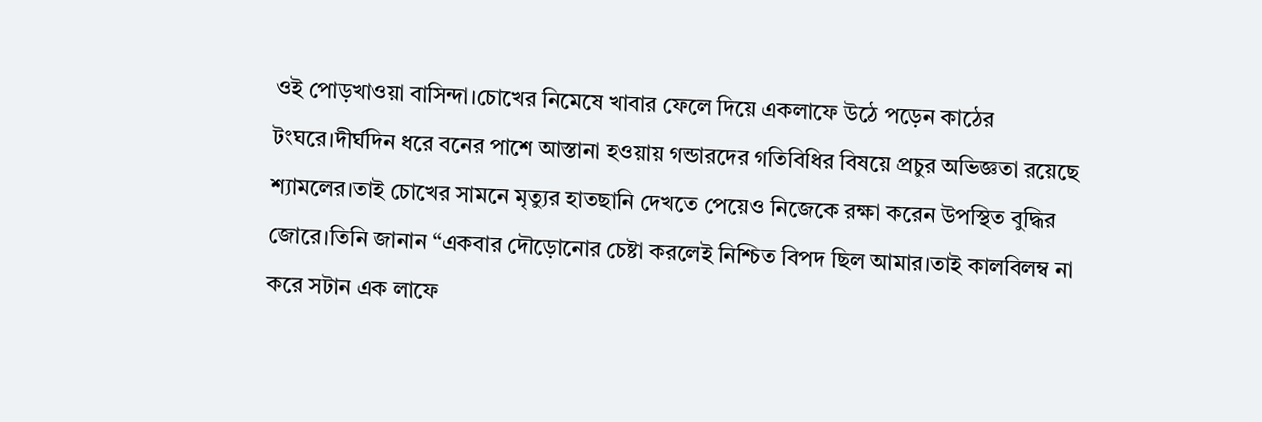ওই পোড়খাওয়া বাসিন্দা।চোখের নিমেষে খাবার ফেলে দিয়ে একলাফে উঠে পড়েন কাঠের টংঘরে।দীর্ঘদিন ধরে বনের পাশে আস্তানা হওয়ায় গন্ডারদের গতিবিধির বিষয়ে প্রচুর অভিজ্ঞতা রয়েছে শ্যামলের।তাই চোখের সামনে মৃত্যুর হাতছানি দেখতে পেয়েও নিজেকে রক্ষা করেন উপস্থিত বুদ্ধির জোরে।তিনি জানান “একবার দৌড়োনোর চেষ্টা করলেই নিশ্চিত বিপদ ছিল আমার।তাই কালবিলম্ব না করে সটান এক লাফে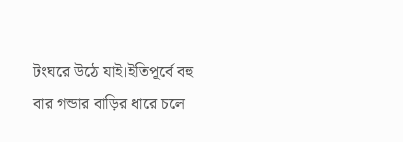টংঘরে উঠে যাই।ইতিপূর্বে বহু বার গন্ডার বাড়ির ধারে চলে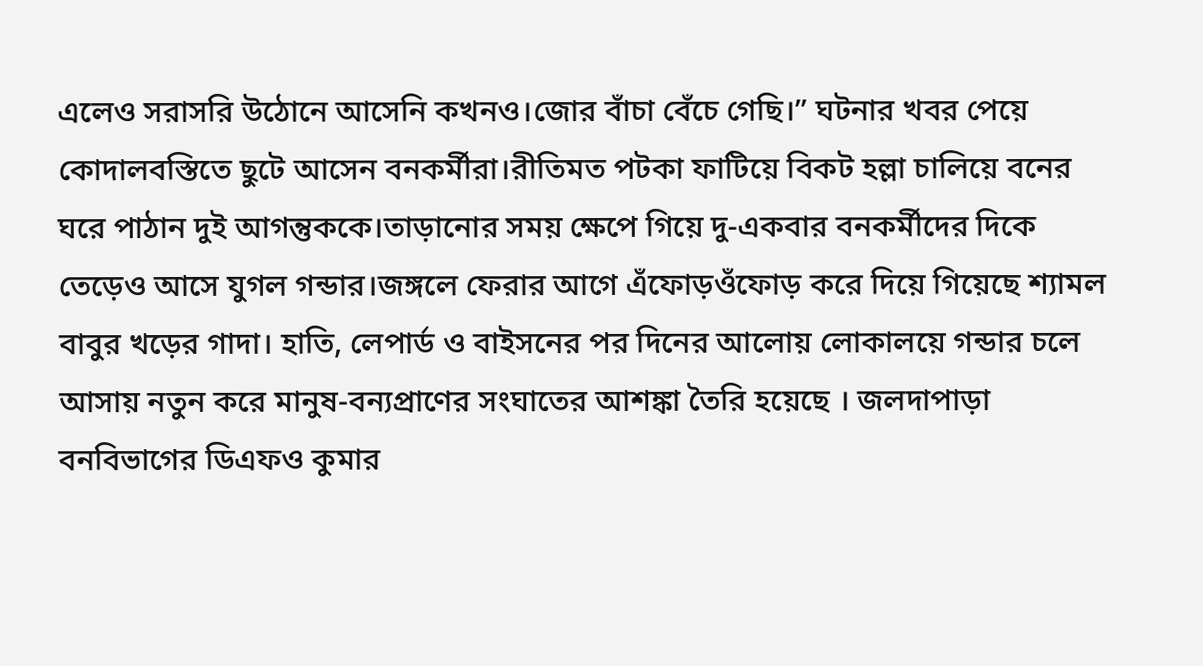এলেও সরাসরি উঠোনে আসেনি কখনও।জোর বাঁচা বেঁচে গেছি।” ঘটনার খবর পেয়ে কোদালবস্তিতে ছুটে আসেন বনকর্মীরা।রীতিমত পটকা ফাটিয়ে বিকট হল্লা চালিয়ে বনের ঘরে পাঠান দুই আগন্তুককে।তাড়ানোর সময় ক্ষেপে গিয়ে দু-একবার বনকর্মীদের দিকে তেড়েও আসে যুগল গন্ডার।জঙ্গলে ফেরার আগে এঁফোড়ওঁফোড় করে দিয়ে গিয়েছে শ্যামল বাবুর খড়ের গাদা। হাতি, লেপার্ড ও বাইসনের পর দিনের আলোয় লোকালয়ে গন্ডার চলে আসায় নতুন করে মানুষ-বন্যপ্রাণের সংঘাতের আশঙ্কা তৈরি হয়েছে । জলদাপাড়া বনবিভাগের ডিএফও কুমার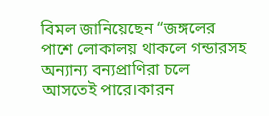বিমল জানিয়েছেন “জঙ্গলের পাশে লোকালয় থাকলে গন্ডারসহ অন্যান্য বন্যপ্রাণিরা চলে আসতেই পারে।কারন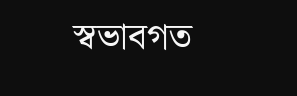স্বভাবগত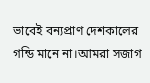ভাবেই বন্যপ্রাণ দেশকালের গন্ডি মানে না।আমরা সজাগ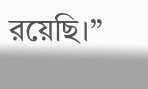রয়েছি।”